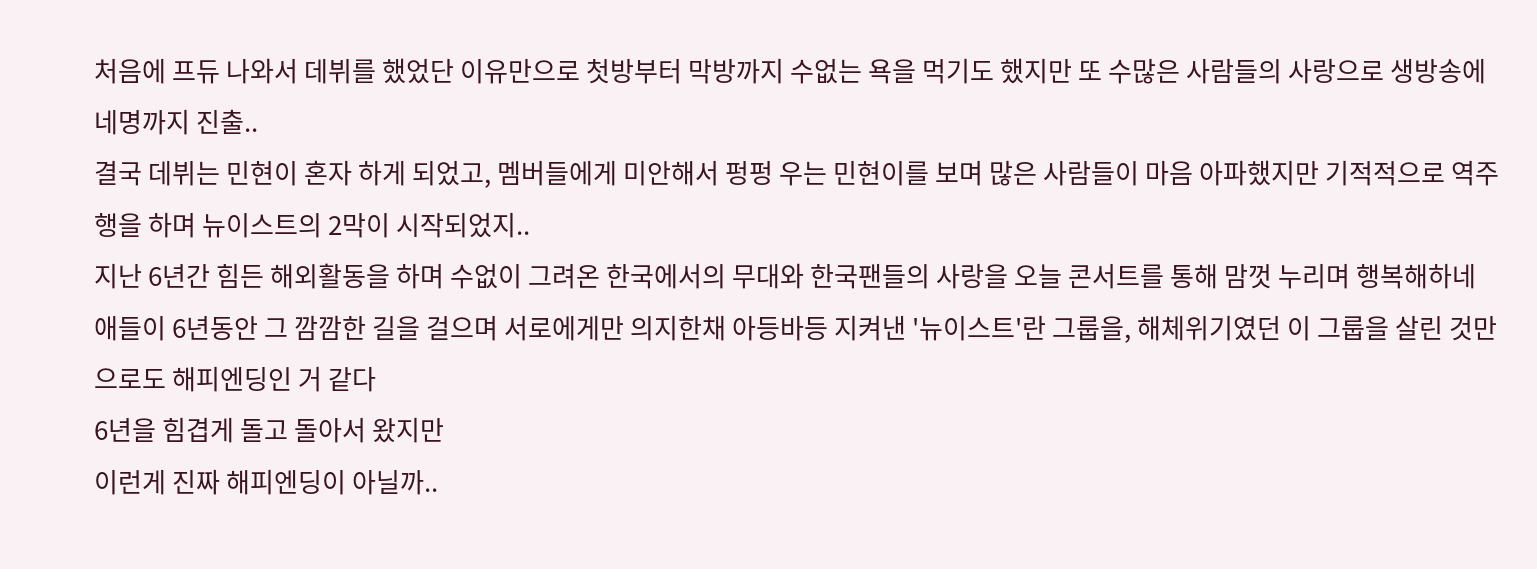처음에 프듀 나와서 데뷔를 했었단 이유만으로 첫방부터 막방까지 수없는 욕을 먹기도 했지만 또 수많은 사람들의 사랑으로 생방송에 네명까지 진출..
결국 데뷔는 민현이 혼자 하게 되었고, 멤버들에게 미안해서 펑펑 우는 민현이를 보며 많은 사람들이 마음 아파했지만 기적적으로 역주행을 하며 뉴이스트의 2막이 시작되었지..
지난 6년간 힘든 해외활동을 하며 수없이 그려온 한국에서의 무대와 한국팬들의 사랑을 오늘 콘서트를 통해 맘껏 누리며 행복해하네
애들이 6년동안 그 깜깜한 길을 걸으며 서로에게만 의지한채 아등바등 지켜낸 '뉴이스트'란 그룹을, 해체위기였던 이 그룹을 살린 것만으로도 해피엔딩인 거 같다
6년을 힘겹게 돌고 돌아서 왔지만
이런게 진짜 해피엔딩이 아닐까..